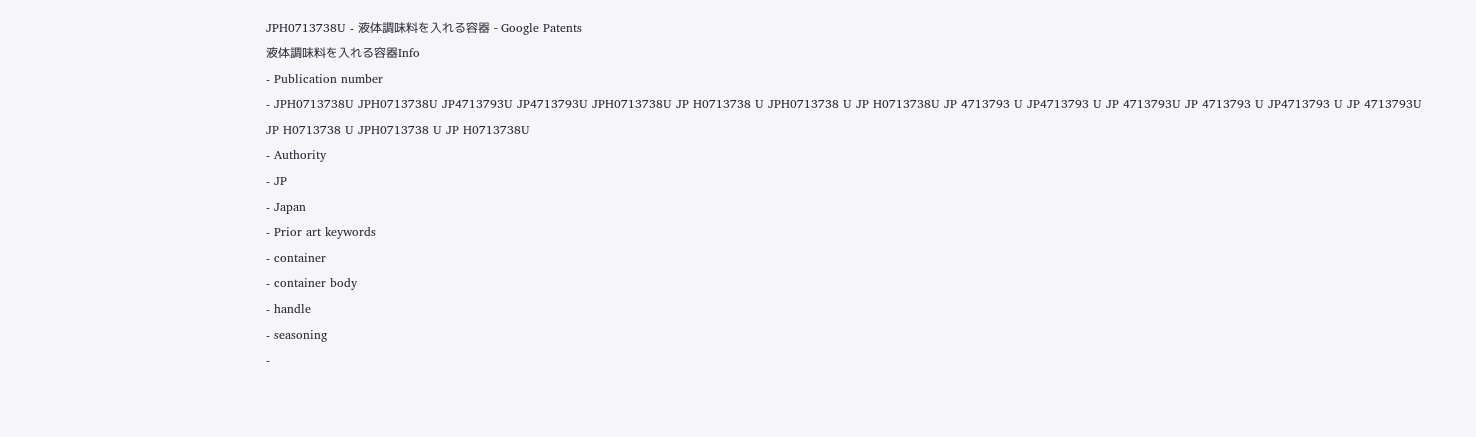JPH0713738U - 液体調味料を入れる容器 - Google Patents
液体調味料を入れる容器Info
- Publication number
- JPH0713738U JPH0713738U JP4713793U JP4713793U JPH0713738U JP H0713738 U JPH0713738 U JP H0713738U JP 4713793 U JP4713793 U JP 4713793U JP 4713793 U JP4713793 U JP 4713793U JP H0713738 U JPH0713738 U JP H0713738U
- Authority
- JP
- Japan
- Prior art keywords
- container
- container body
- handle
- seasoning
-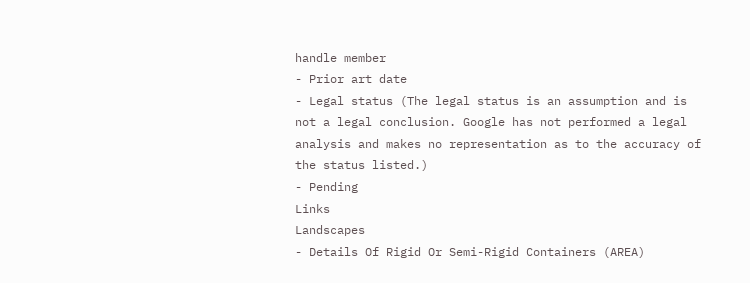handle member
- Prior art date
- Legal status (The legal status is an assumption and is not a legal conclusion. Google has not performed a legal analysis and makes no representation as to the accuracy of the status listed.)
- Pending
Links
Landscapes
- Details Of Rigid Or Semi-Rigid Containers (AREA)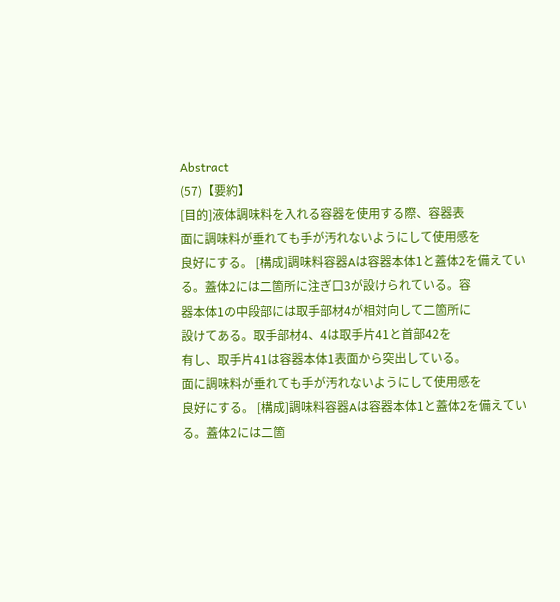Abstract
(57)【要約】
[目的]液体調味料を入れる容器を使用する際、容器表
面に調味料が垂れても手が汚れないようにして使用感を
良好にする。 [構成]調味料容器Aは容器本体1と蓋体2を備えてい
る。蓋体2には二箇所に注ぎ口3が設けられている。容
器本体1の中段部には取手部材4が相対向して二箇所に
設けてある。取手部材4、4は取手片41と首部42を
有し、取手片41は容器本体1表面から突出している。
面に調味料が垂れても手が汚れないようにして使用感を
良好にする。 [構成]調味料容器Aは容器本体1と蓋体2を備えてい
る。蓋体2には二箇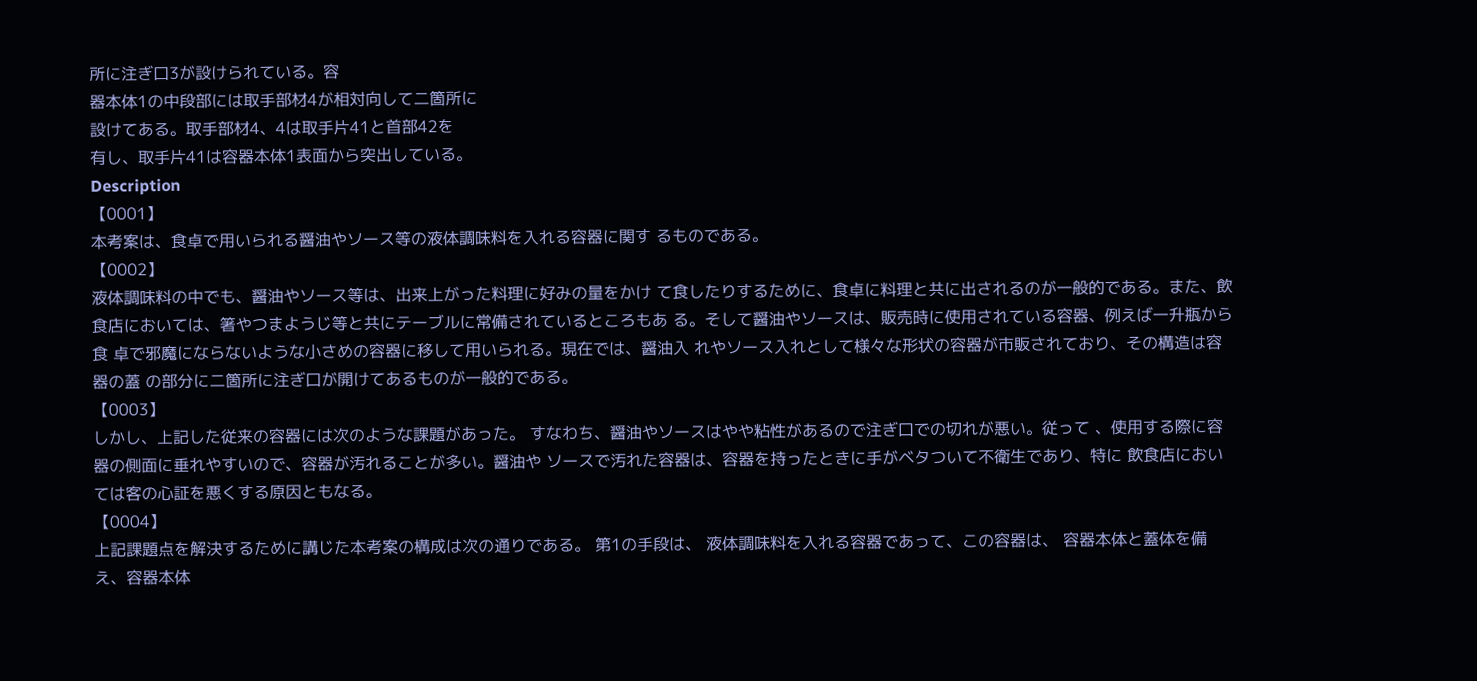所に注ぎ口3が設けられている。容
器本体1の中段部には取手部材4が相対向して二箇所に
設けてある。取手部材4、4は取手片41と首部42を
有し、取手片41は容器本体1表面から突出している。
Description
【0001】
本考案は、食卓で用いられる醤油やソース等の液体調味料を入れる容器に関す るものである。
【0002】
液体調味料の中でも、醤油やソース等は、出来上がった料理に好みの量をかけ て食したりするために、食卓に料理と共に出されるのが一般的である。また、飲 食店においては、箸やつまようじ等と共にテーブルに常備されているところもあ る。そして醤油やソースは、販売時に使用されている容器、例えば一升瓶から食 卓で邪魔にならないような小さめの容器に移して用いられる。現在では、醤油入 れやソース入れとして様々な形状の容器が市販されており、その構造は容器の蓋 の部分に二箇所に注ぎ口が開けてあるものが一般的である。
【0003】
しかし、上記した従来の容器には次のような課題があった。 すなわち、醤油やソースはやや粘性があるので注ぎ口での切れが悪い。従って 、使用する際に容器の側面に垂れやすいので、容器が汚れることが多い。醤油や ソースで汚れた容器は、容器を持ったときに手がベタついて不衛生であり、特に 飲食店においては客の心証を悪くする原因ともなる。
【0004】
上記課題点を解決するために講じた本考案の構成は次の通りである。 第1の手段は、 液体調味料を入れる容器であって、この容器は、 容器本体と蓋体を備え、容器本体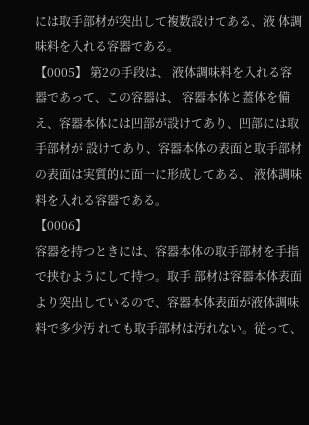には取手部材が突出して複数設けてある、液 体調味料を入れる容器である。
【0005】 第2の手段は、 液体調味料を入れる容器であって、この容器は、 容器本体と蓋体を備え、容器本体には凹部が設けてあり、凹部には取手部材が 設けてあり、容器本体の表面と取手部材の表面は実質的に面一に形成してある、 液体調味料を入れる容器である。
【0006】
容器を持つときには、容器本体の取手部材を手指で挟むようにして持つ。取手 部材は容器本体表面より突出しているので、容器本体表面が液体調味料で多少汚 れても取手部材は汚れない。従って、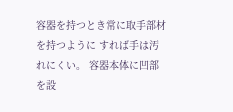容器を持つとき常に取手部材を持つように すれば手は汚れにくい。 容器本体に凹部を設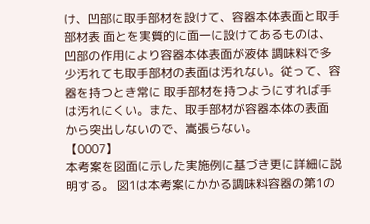け、凹部に取手部材を設けて、容器本体表面と取手部材表 面とを実質的に面一に設けてあるものは、凹部の作用により容器本体表面が液体 調味料で多少汚れても取手部材の表面は汚れない。従って、容器を持つとき常に 取手部材を持つようにすれば手は汚れにくい。また、取手部材が容器本体の表面 から突出しないので、嵩張らない。
【0007】
本考案を図面に示した実施例に基づき更に詳細に説明する。 図1は本考案にかかる調味料容器の第1の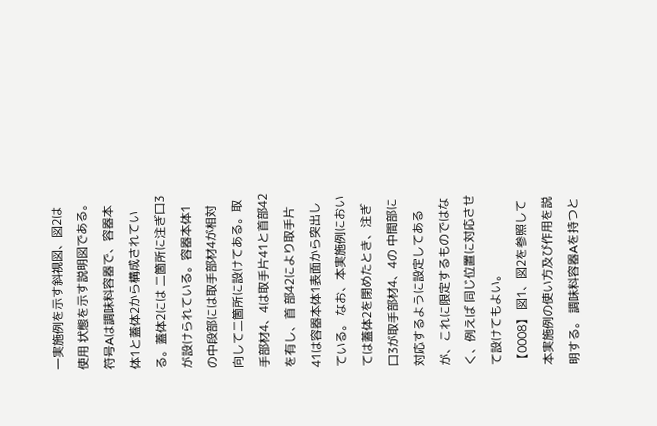一実施例を示す斜視図、図2は使用 状態を示す説明図である。 符号Aは調味料容器で、容器本体1と蓋体2から構成されている。蓋体2には 二箇所に注ぎ口3が設けられている。容器本体1の中段部には取手部材4が相対 向して二箇所に設けてある。取手部材4、4は取手片41と首部42を有し、首 部42により取手片41は容器本体1表面から突出している。 なお、本実施例においては蓋体2を閉めたとき、注ぎ口3が取手部材4、4の 中間部に対応するように設定してあるが、これに限定するものではなく、例えば 同じ位置に対応させて設けてもよい。
【0008】 図1、図2を参照して本実施例の使い方及び作用を説明する。 調味料容器Aを持つと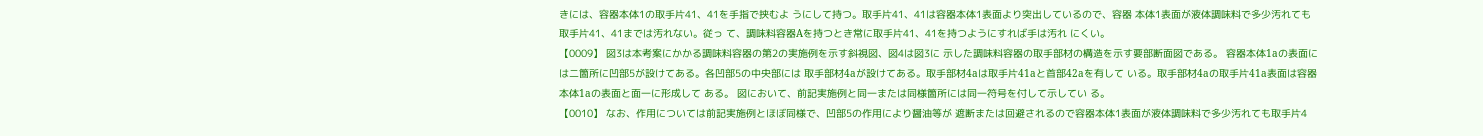きには、容器本体1の取手片41、41を手指で挟むよ うにして持つ。取手片41、41は容器本体1表面より突出しているので、容器 本体1表面が液体調味料で多少汚れても取手片41、41までは汚れない。従っ て、調味料容器Aを持つとき常に取手片41、41を持つようにすれば手は汚れ にくい。
【0009】 図3は本考案にかかる調味料容器の第2の実施例を示す斜視図、図4は図3に 示した調味料容器の取手部材の構造を示す要部断面図である。 容器本体1aの表面には二箇所に凹部5が設けてある。各凹部5の中央部には 取手部材4aが設けてある。取手部材4aは取手片41aと首部42aを有して いる。取手部材4aの取手片41a表面は容器本体1aの表面と面一に形成して ある。 図において、前記実施例と同一または同様箇所には同一符号を付して示してい る。
【0010】 なお、作用については前記実施例とほぼ同様で、凹部5の作用により醤油等が 遮断または回避されるので容器本体1表面が液体調味料で多少汚れても取手片4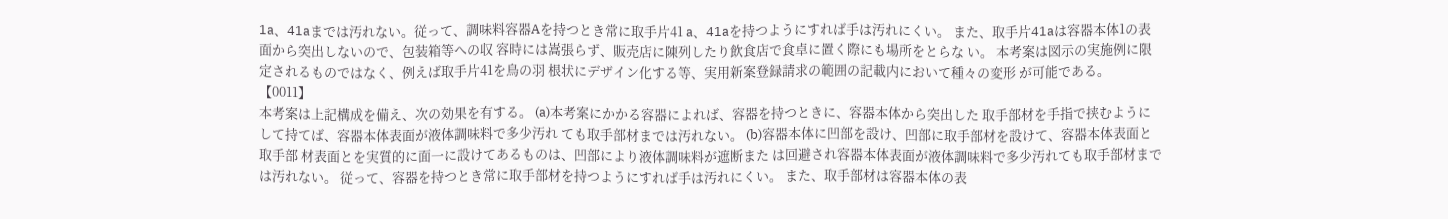1a、41aまでは汚れない。従って、調味料容器Aを持つとき常に取手片41 a、41aを持つようにすれば手は汚れにくい。 また、取手片41aは容器本体1の表面から突出しないので、包装箱等への収 容時には嵩張らず、販売店に陳列したり飲食店で食卓に置く際にも場所をとらな い。 本考案は図示の実施例に限定されるものではなく、例えば取手片41を鳥の羽 根状にデザイン化する等、実用新案登録請求の範囲の記載内において種々の変形 が可能である。
【0011】
本考案は上記構成を備え、次の効果を有する。 (a)本考案にかかる容器によれば、容器を持つときに、容器本体から突出した 取手部材を手指で挟むようにして持てば、容器本体表面が液体調味料で多少汚れ ても取手部材までは汚れない。 (b)容器本体に凹部を設け、凹部に取手部材を設けて、容器本体表面と取手部 材表面とを実質的に面一に設けてあるものは、凹部により液体調味料が遮断また は回避され容器本体表面が液体調味料で多少汚れても取手部材までは汚れない。 従って、容器を持つとき常に取手部材を持つようにすれば手は汚れにくい。 また、取手部材は容器本体の表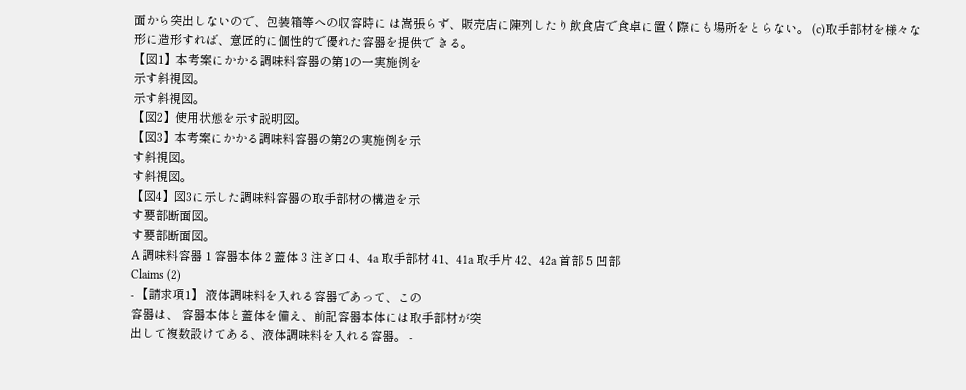面から突出しないので、包装箱等への収容時に は嵩張らず、販売店に陳列したり飲食店で食卓に置く際にも場所をとらない。 (c)取手部材を様々な形に造形すれば、意匠的に個性的で優れた容器を提供で きる。
【図1】本考案にかかる調味料容器の第1の一実施例を
示す斜視図。
示す斜視図。
【図2】使用状態を示す説明図。
【図3】本考案にかかる調味料容器の第2の実施例を示
す斜視図。
す斜視図。
【図4】図3に示した調味料容器の取手部材の構造を示
す要部断面図。
す要部断面図。
A 調味料容器 1 容器本体 2 蓋体 3 注ぎ口 4、4a 取手部材 41、41a 取手片 42、42a 首部 5 凹部
Claims (2)
- 【請求項1】 液体調味料を入れる容器であって、この
容器は、 容器本体と蓋体を備え、前記容器本体には取手部材が突
出して複数設けてある、液体調味料を入れる容器。 -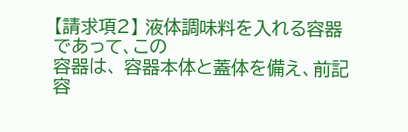【請求項2】 液体調味料を入れる容器であって、この
容器は、 容器本体と蓋体を備え、前記容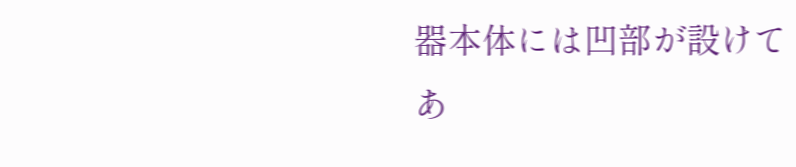器本体には凹部が設けて
あ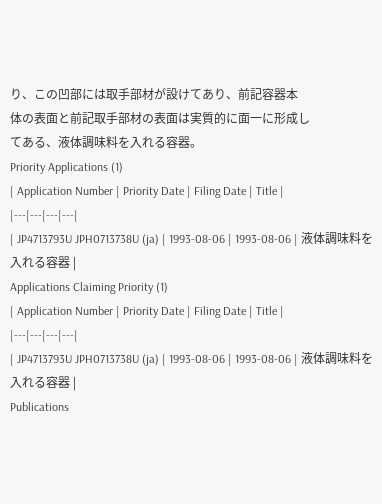り、この凹部には取手部材が設けてあり、前記容器本
体の表面と前記取手部材の表面は実質的に面一に形成し
てある、液体調味料を入れる容器。
Priority Applications (1)
| Application Number | Priority Date | Filing Date | Title |
|---|---|---|---|
| JP4713793U JPH0713738U (ja) | 1993-08-06 | 1993-08-06 | 液体調味料を入れる容器 |
Applications Claiming Priority (1)
| Application Number | Priority Date | Filing Date | Title |
|---|---|---|---|
| JP4713793U JPH0713738U (ja) | 1993-08-06 | 1993-08-06 | 液体調味料を入れる容器 |
Publications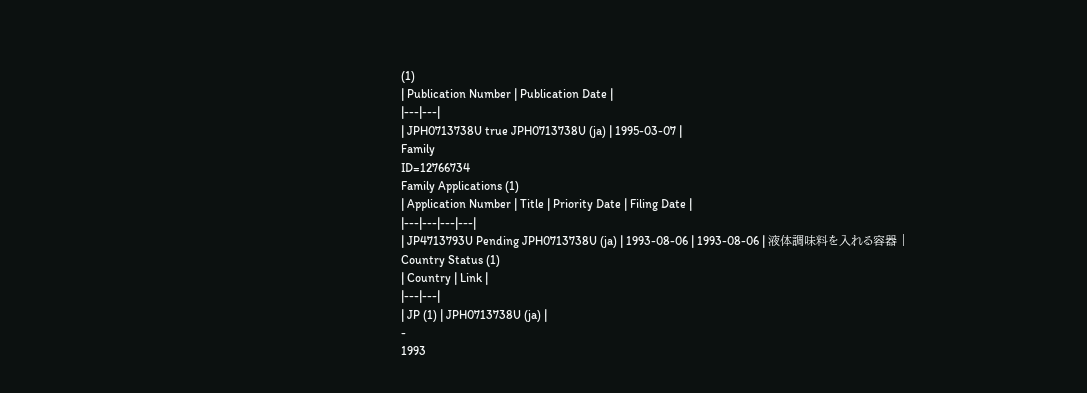(1)
| Publication Number | Publication Date |
|---|---|
| JPH0713738U true JPH0713738U (ja) | 1995-03-07 |
Family
ID=12766734
Family Applications (1)
| Application Number | Title | Priority Date | Filing Date |
|---|---|---|---|
| JP4713793U Pending JPH0713738U (ja) | 1993-08-06 | 1993-08-06 | 液体調味料を入れる容器 |
Country Status (1)
| Country | Link |
|---|---|
| JP (1) | JPH0713738U (ja) |
-
1993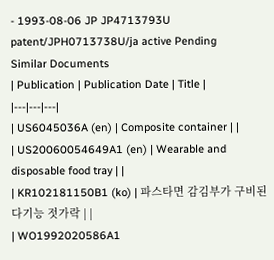- 1993-08-06 JP JP4713793U patent/JPH0713738U/ja active Pending
Similar Documents
| Publication | Publication Date | Title |
|---|---|---|
| US6045036A (en) | Composite container | |
| US20060054649A1 (en) | Wearable and disposable food tray | |
| KR102181150B1 (ko) | 파스타면 감김부가 구비된 다기능 젓가락 | |
| WO1992020586A1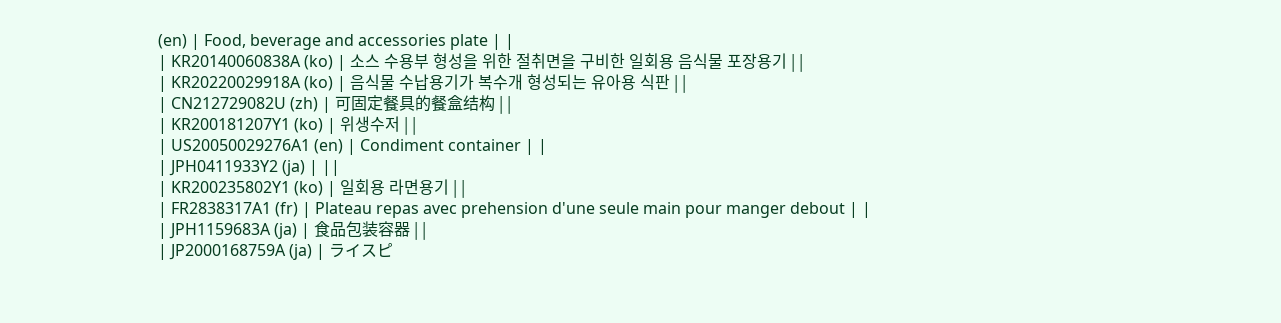(en) | Food, beverage and accessories plate | |
| KR20140060838A (ko) | 소스 수용부 형성을 위한 절취면을 구비한 일회용 음식물 포장용기 | |
| KR20220029918A (ko) | 음식물 수납용기가 복수개 형성되는 유아용 식판 | |
| CN212729082U (zh) | 可固定餐具的餐盒结构 | |
| KR200181207Y1 (ko) | 위생수저 | |
| US20050029276A1 (en) | Condiment container | |
| JPH0411933Y2 (ja) | ||
| KR200235802Y1 (ko) | 일회용 라면용기 | |
| FR2838317A1 (fr) | Plateau repas avec prehension d'une seule main pour manger debout | |
| JPH1159683A (ja) | 食品包装容器 | |
| JP2000168759A (ja) | ライスピ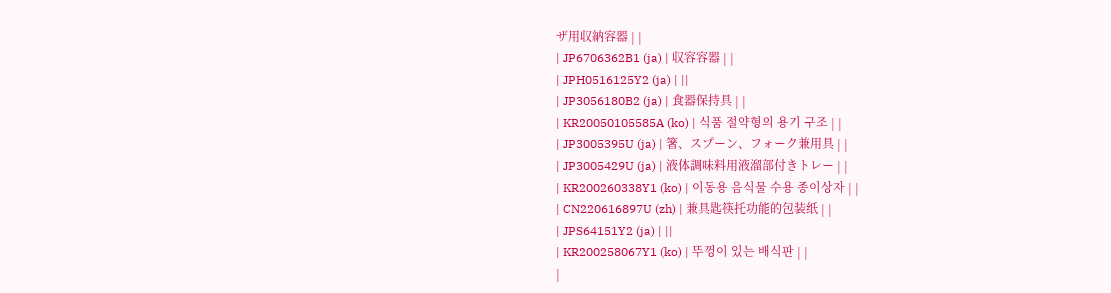ザ用収納容器 | |
| JP6706362B1 (ja) | 収容容器 | |
| JPH0516125Y2 (ja) | ||
| JP3056180B2 (ja) | 食器保持具 | |
| KR20050105585A (ko) | 식품 절약형의 용기 구조 | |
| JP3005395U (ja) | 箸、スプーン、フォーク兼用具 | |
| JP3005429U (ja) | 液体調味料用液溜部付きトレー | |
| KR200260338Y1 (ko) | 이동용 음식물 수용 종이상자 | |
| CN220616897U (zh) | 兼具匙筷托功能的包装纸 | |
| JPS64151Y2 (ja) | ||
| KR200258067Y1 (ko) | 뚜껑이 있는 배식판 | |
|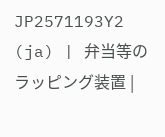JP2571193Y2 (ja) | 弁当等のラッピング装置 |